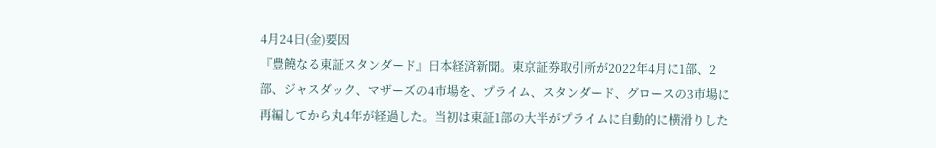4月24日(金)要因
『豊饒なる東証スタンダード』日本経済新聞。東京証券取引所が2022年4月に1部、2部、ジャスダック、マザーズの4市場を、プライム、スタンダード、グロースの3市場に再編してから丸4年が経過した。当初は東証1部の大半がプライムに自動的に横滑りした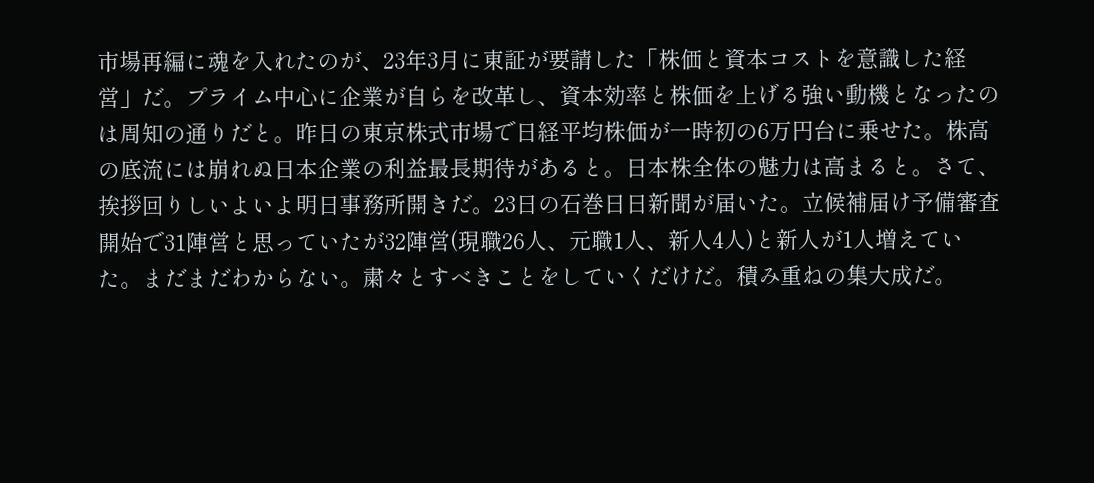市場再編に魂を入れたのが、23年3月に東証が要請した「株価と資本コストを意識した経営」だ。プライム中心に企業が自らを改革し、資本効率と株価を上げる強い動機となったのは周知の通りだと。昨日の東京株式市場で日経平均株価が一時初の6万円台に乗せた。株高の底流には崩れぬ日本企業の利益最長期待があると。日本株全体の魅力は高まると。さて、挨拶回りしいよいよ明日事務所開きだ。23日の石巻日日新聞が届いた。立候補届け予備審査開始で31陣営と思っていたが32陣営(現職26人、元職1人、新人4人)と新人が1人増えていた。まだまだわからない。粛々とすべきことをしていくだけだ。積み重ねの集大成だ。